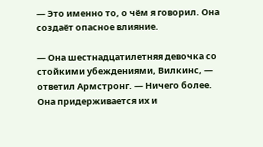— Это именно то, о чём я говорил. Она создаёт опасное влияние.

— Она шестнадцатилетняя девочка со стойкими убеждениями, Вилкинс, — ответил Армстронг. — Ничего более. Она придерживается их и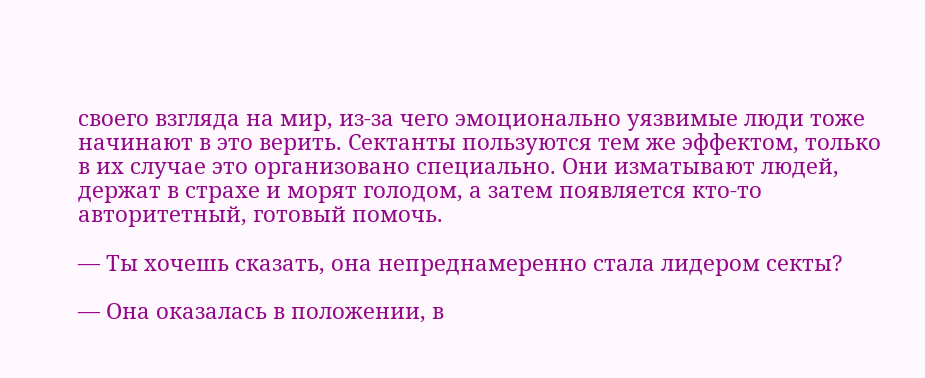своего взгляда на мир, из-за чего эмоционально уязвимые люди тоже начинают в это верить. Сектанты пользуются тем же эффектом, только в их случае это организовано специально. Они изматывают людей, держат в страхе и морят голодом, а затем появляется кто-то авторитетный, готовый помочь.

— Ты хочешь сказать, она непреднамеренно стала лидером секты?

— Она оказалась в положении, в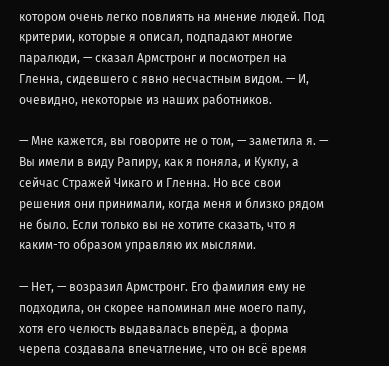котором очень легко повлиять на мнение людей. Под критерии, которые я описал, подпадают многие паралюди, — сказал Армстронг и посмотрел на Гленна, сидевшего с явно несчастным видом. — И, очевидно, некоторые из наших работников.

— Мне кажется, вы говорите не о том, — заметила я. — Вы имели в виду Рапиру, как я поняла, и Куклу, а сейчас Стражей Чикаго и Гленна. Но все свои решения они принимали, когда меня и близко рядом не было. Если только вы не хотите сказать, что я каким-то образом управляю их мыслями.

— Нет, — возразил Армстронг. Его фамилия ему не подходила, он скорее напоминал мне моего папу, хотя его челюсть выдавалась вперёд, а форма черепа создавала впечатление, что он всё время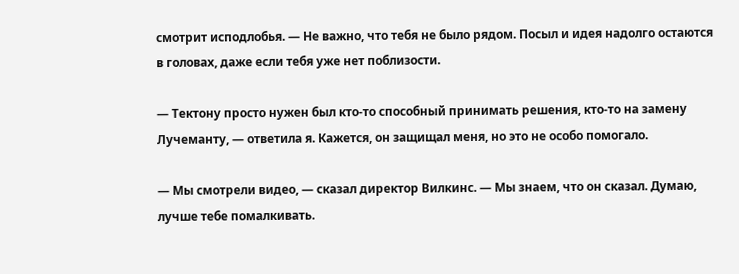смотрит исподлобья. — Не важно, что тебя не было рядом. Посыл и идея надолго остаются в головах, даже если тебя уже нет поблизости.

— Тектону просто нужен был кто-то способный принимать решения, кто-то на замену Лучеманту, — ответила я. Кажется, он защищал меня, но это не особо помогало.

— Мы смотрели видео, — сказал директор Вилкинс. — Мы знаем, что он сказал. Думаю, лучше тебе помалкивать.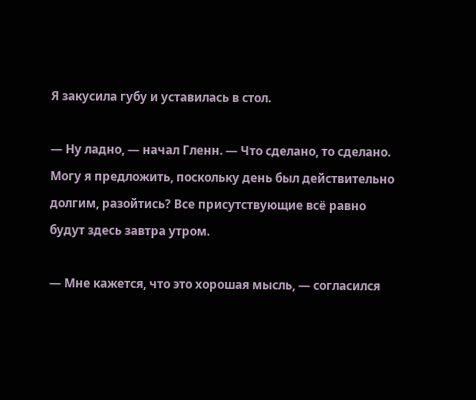Я закусила губу и уставилась в стол.

— Ну ладно, — начал Гленн. — Что сделано, то сделано. Могу я предложить, поскольку день был действительно долгим, разойтись? Все присутствующие всё равно будут здесь завтра утром.

— Мне кажется, что это хорошая мысль, — согласился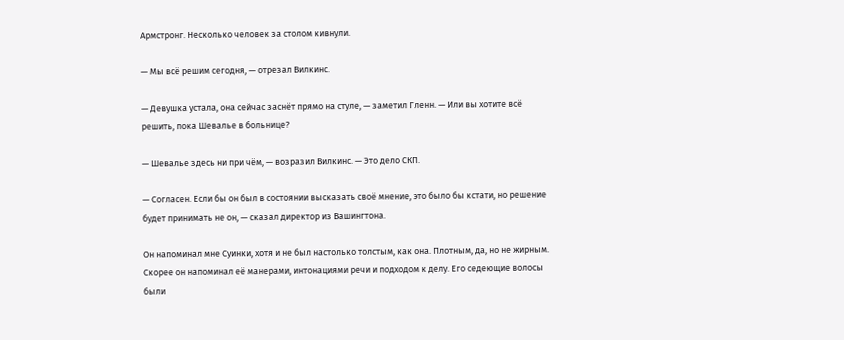Армстронг. Несколько человек за столом кивнули.

— Мы всё решим сегодня, — отрезал Вилкинс.

— Девушка устала, она сейчас заснёт прямо на стуле, — заметил Гленн. — Или вы хотите всё решить, пока Шевалье в больнице?

— Шевалье здесь ни при чём, — возразил Вилкинс. — Это дело СКП.

— Согласен. Если бы он был в состоянии высказать своё мнение, это было бы кстати, но решение будет принимать не он, — сказал директор из Вашингтона.

Он напоминал мне Суинки, хотя и не был настолько толстым, как она. Плотным, да, но не жирным. Скорее он напоминал её манерами, интонациями речи и подходом к делу. Его седеющие волосы были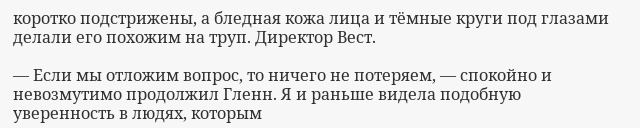коротко подстрижены, а бледная кожа лица и тёмные круги под глазами делали его похожим на труп. Директор Вест.

— Если мы отложим вопрос, то ничего не потеряем, — спокойно и невозмутимо продолжил Гленн. Я и раньше видела подобную уверенность в людях, которым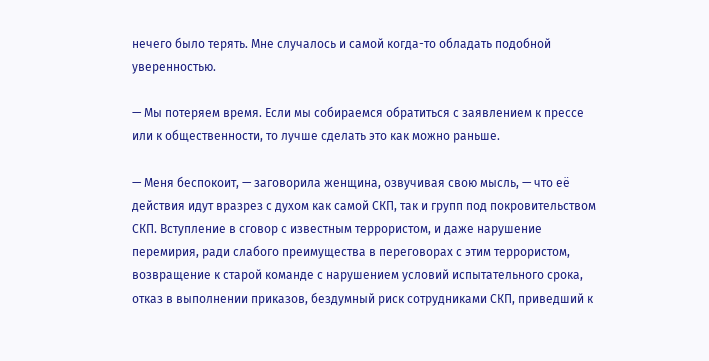нечего было терять. Мне случалось и самой когда-то обладать подобной уверенностью.

— Мы потеряем время. Если мы собираемся обратиться с заявлением к прессе или к общественности, то лучше сделать это как можно раньше.

— Меня беспокоит, — заговорила женщина, озвучивая свою мысль, — что её действия идут вразрез с духом как самой СКП, так и групп под покровительством СКП. Вступление в сговор с известным террористом, и даже нарушение перемирия, ради слабого преимущества в переговорах с этим террористом, возвращение к старой команде с нарушением условий испытательного срока, отказ в выполнении приказов, бездумный риск сотрудниками СКП, приведший к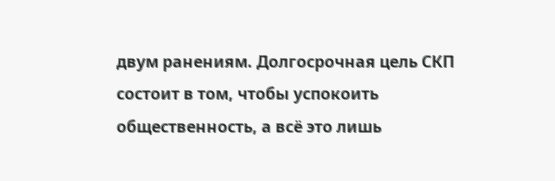двум ранениям. Долгосрочная цель СКП состоит в том, чтобы успокоить общественность, а всё это лишь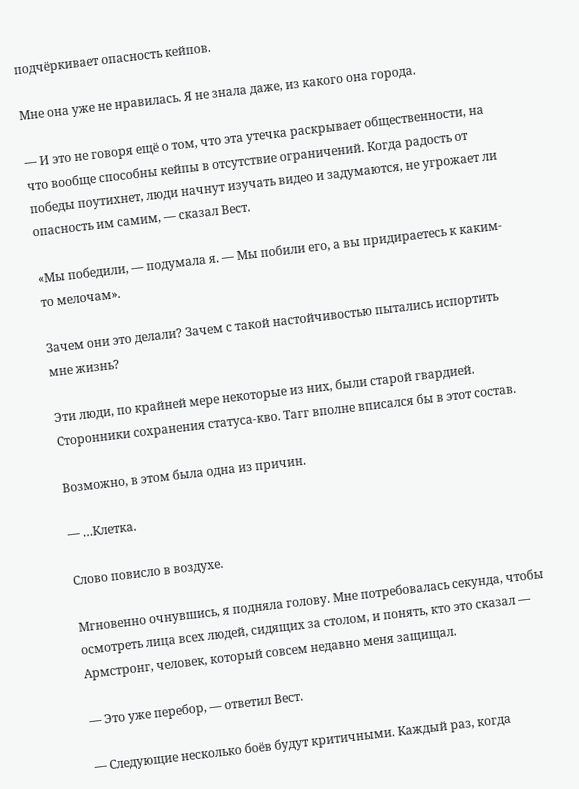подчёркивает опасность кейпов.

Мне она уже не нравилась. Я не знала даже, из какого она города.

— И это не говоря ещё о том, что эта утечка раскрывает общественности, на что вообще способны кейпы в отсутствие ограничений. Когда радость от победы поутихнет, люди начнут изучать видео и задумаются, не угрожает ли опасность им самим, — сказал Вест.

«Мы победили, — подумала я. — Мы побили его, а вы придираетесь к каким-то мелочам».

Зачем они это делали? Зачем с такой настойчивостью пытались испортить мне жизнь?

Эти люди, по крайней мере некоторые из них, были старой гвардией. Сторонники сохранения статуса-кво. Тагг вполне вписался бы в этот состав.

Возможно, в этом была одна из причин.

— …Клетка.

Слово повисло в воздухе.

Мгновенно очнувшись, я подняла голову. Мне потребовалась секунда, чтобы осмотреть лица всех людей, сидящих за столом, и понять, кто это сказал — Армстронг, человек, который совсем недавно меня защищал.

— Это уже перебор, — ответил Вест.

— Следующие несколько боёв будут критичными. Каждый раз, когда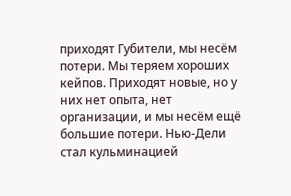приходят Губители, мы несём потери. Мы теряем хороших кейпов. Приходят новые, но у них нет опыта, нет организации, и мы несём ещё большие потери. Нью-Дели стал кульминацией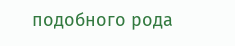подобного рода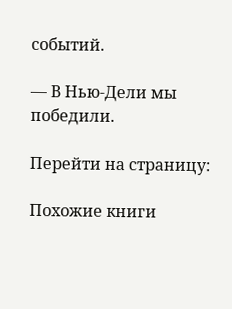событий.

— В Нью-Дели мы победили.

Перейти на страницу:

Похожие книги